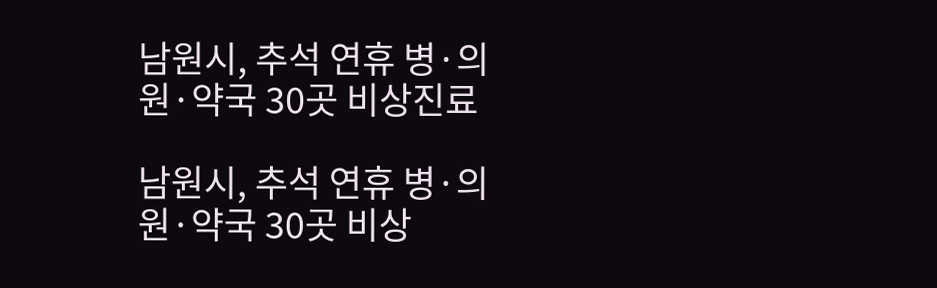남원시, 추석 연휴 병·의원·약국 30곳 비상진료

남원시, 추석 연휴 병·의원·약국 30곳 비상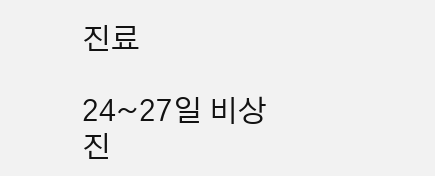진료

24~27일 비상진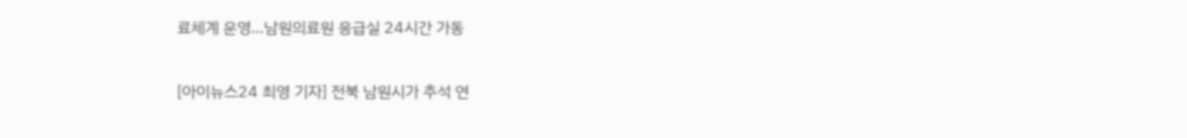료체계 운영…남원의료원 응급실 24시간 가동

[아이뉴스24 최영 기자] 전북 남원시가 추석 연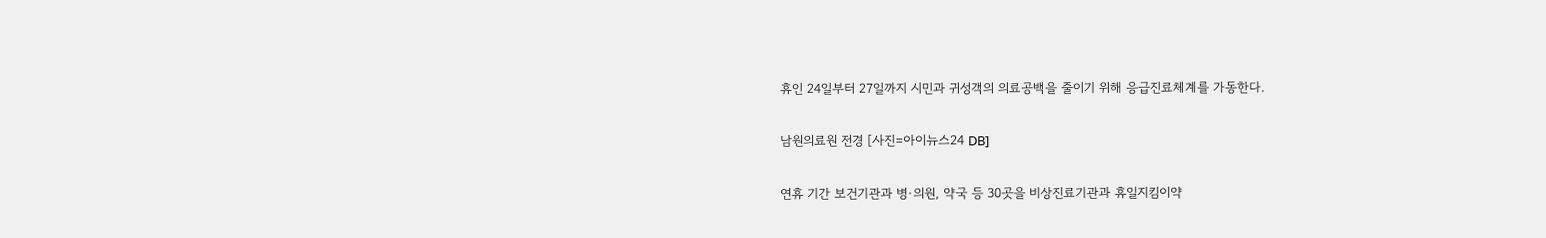휴인 24일부터 27일까지 시민과 귀성객의 의료공백을 줄이기 위해 응급진료체계를 가동한다.

남원의료원 전경 [사진=아이뉴스24 DB]

연휴 기간 보건기관과 병·의원, 약국 등 30곳을 비상진료기관과 휴일지킴이약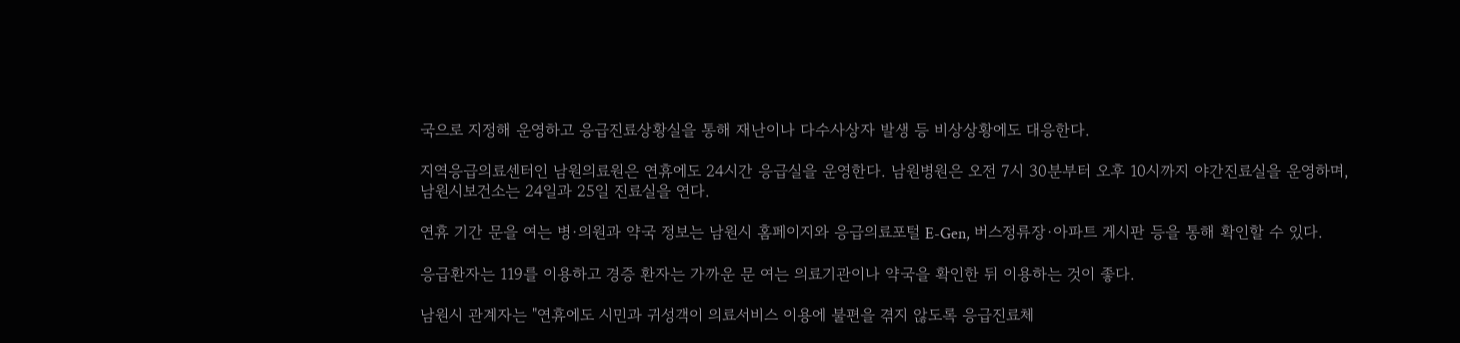국으로 지정해 운영하고 응급진료상황실을 통해 재난이나 다수사상자 발생 등 비상상황에도 대응한다.

지역응급의료센터인 남원의료원은 연휴에도 24시간 응급실을 운영한다. 남원병원은 오전 7시 30분부터 오후 10시까지 야간진료실을 운영하며, 남원시보건소는 24일과 25일 진료실을 연다.

연휴 기간 문을 여는 병·의원과 약국 정보는 남원시 홈페이지와 응급의료포털 E-Gen, 버스정류장·아파트 게시판 등을 통해 확인할 수 있다.

응급환자는 119를 이용하고 경증 환자는 가까운 문 여는 의료기관이나 약국을 확인한 뒤 이용하는 것이 좋다.

남원시 관계자는 "연휴에도 시민과 귀성객이 의료서비스 이용에 불편을 겪지 않도록 응급진료체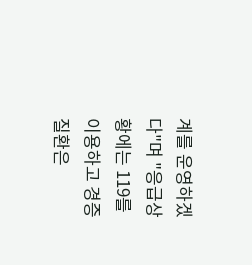계를 운영하겠다"며 "응급상황에는 119를 이용하고 경증 질환은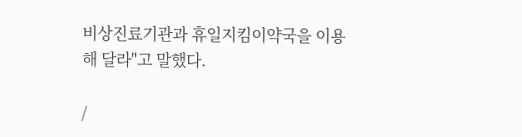비상진료기관과 휴일지킴이약국을 이용해 달라"고 말했다.

/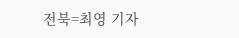전북=최영 기자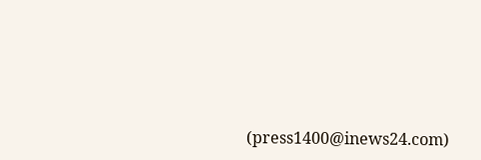(press1400@inews24.com)